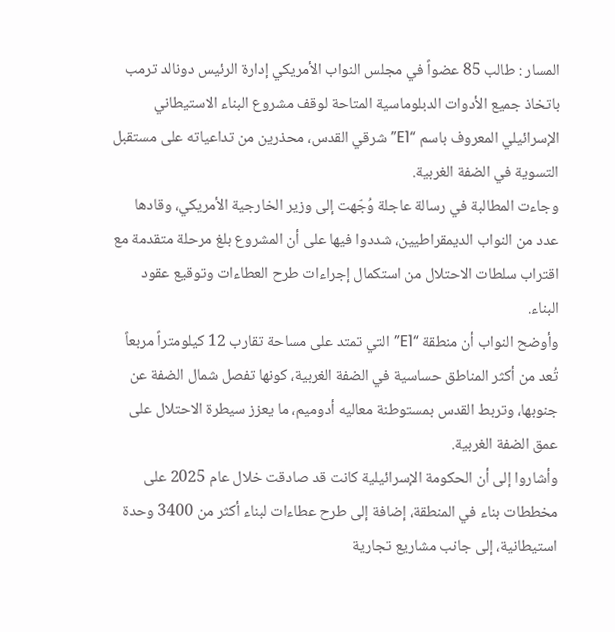المسار : طالب 85 عضواً في مجلس النواب الأمريكي إدارة الرئيس دونالد ترمب باتخاذ جميع الأدوات الدبلوماسية المتاحة لوقف مشروع البناء الاستيطاني الإسرائيلي المعروف باسم “E1” شرقي القدس، محذرين من تداعياته على مستقبل التسوية في الضفة الغربية.
وجاءت المطالبة في رسالة عاجلة وُجّهت إلى وزير الخارجية الأمريكي، وقادها عدد من النواب الديمقراطيين، شددوا فيها على أن المشروع بلغ مرحلة متقدمة مع اقتراب سلطات الاحتلال من استكمال إجراءات طرح العطاءات وتوقيع عقود البناء.
وأوضح النواب أن منطقة “E1” التي تمتد على مساحة تقارب 12 كيلومتراً مربعاً تُعد من أكثر المناطق حساسية في الضفة الغربية، كونها تفصل شمال الضفة عن جنوبها، وتربط القدس بمستوطنة معاليه أدوميم، ما يعزز سيطرة الاحتلال على عمق الضفة الغربية.
وأشاروا إلى أن الحكومة الإسرائيلية كانت قد صادقت خلال عام 2025 على مخططات بناء في المنطقة، إضافة إلى طرح عطاءات لبناء أكثر من 3400 وحدة استيطانية، إلى جانب مشاريع تجارية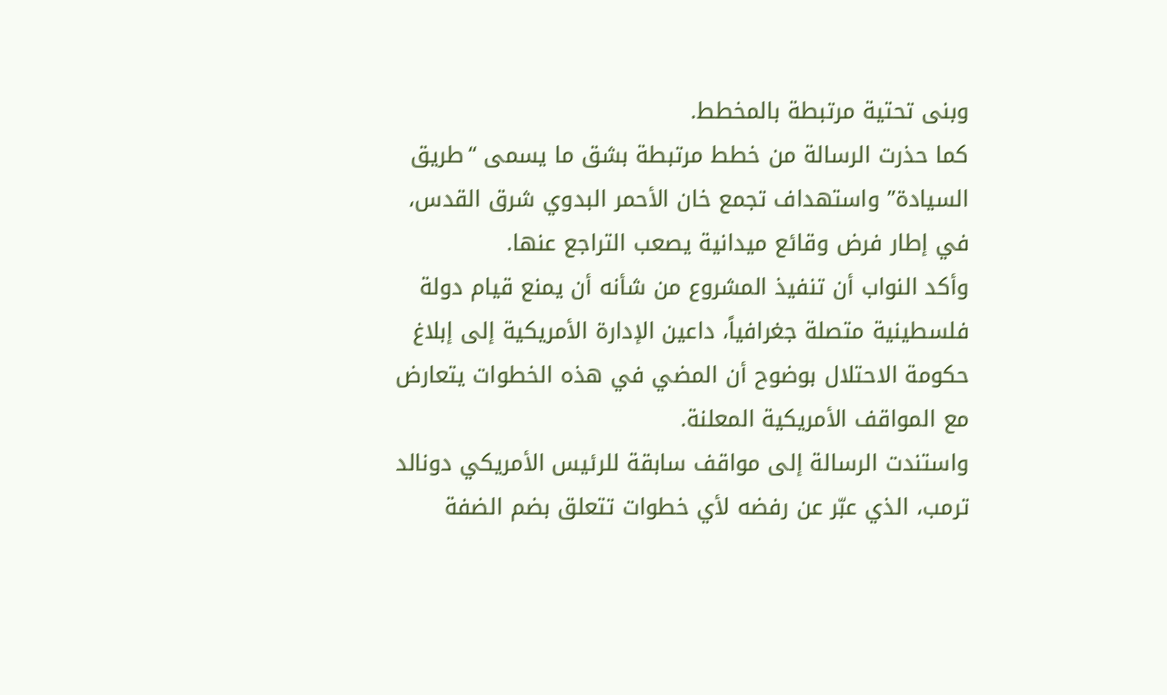وبنى تحتية مرتبطة بالمخطط.
كما حذرت الرسالة من خطط مرتبطة بشق ما يسمى “طريق السيادة” واستهداف تجمع خان الأحمر البدوي شرق القدس، في إطار فرض وقائع ميدانية يصعب التراجع عنها.
وأكد النواب أن تنفيذ المشروع من شأنه أن يمنع قيام دولة فلسطينية متصلة جغرافياً، داعين الإدارة الأمريكية إلى إبلاغ حكومة الاحتلال بوضوح أن المضي في هذه الخطوات يتعارض مع المواقف الأمريكية المعلنة.
واستندت الرسالة إلى مواقف سابقة للرئيس الأمريكي دونالد ترمب، الذي عبّر عن رفضه لأي خطوات تتعلق بضم الضفة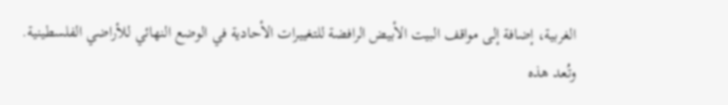الغربية، إضافة إلى مواقف البيت الأبيض الرافضة للتغييرات الأحادية في الوضع النهائي للأراضي الفلسطينية.
وتُعد هذه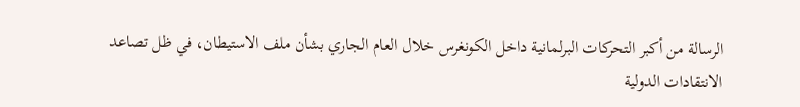الرسالة من أكبر التحركات البرلمانية داخل الكونغرس خلال العام الجاري بشأن ملف الاستيطان، في ظل تصاعد الانتقادات الدولية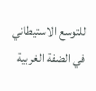للتوسع الاستيطاني في الضفة الغربية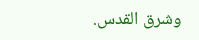وشرق القدس.